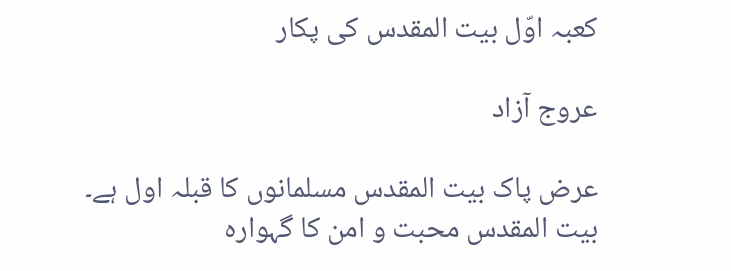کعبہ اوّل بیت المقدس کی پکار

عروج آزاد

عرض پاک بیت المقدس مسلمانوں کا قبلہ اول ہے۔ بیت المقدس محبت و امن کا گہوارہ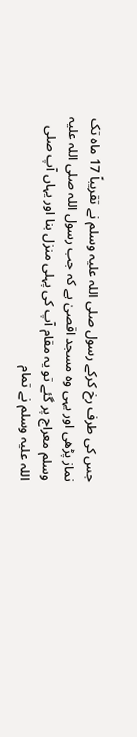جس کی طرف رخ کرکے رسول صلی اللہ علیہ وسلم نے تقریباً 17 ماہ تک نماز پڑھی اور یہی وہ مسجد اقصیٰ ہے کہ جب رسول اللہ صلی اللہ علیہ وسلم معراج پر گئے تو یہ مقام آپ کی پہلی منزل بنا اور یہاں آپ صلی اللہ علیہ وسلم نے تمام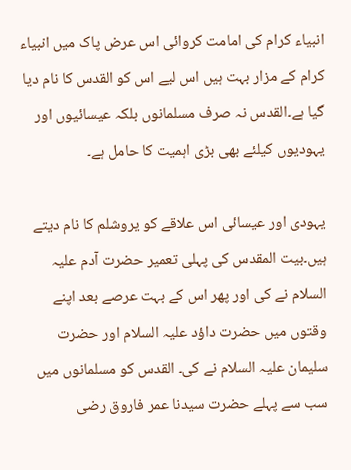انبیاء کرام کی امامت کروائی اس عرض پاک میں انبیاء کرام کے مزار بہت ہیں اس لیے اس کو القدس کا نام دیا گیا ہے۔القدس نہ صرف مسلمانوں بلکہ عیسائیوں اور یہودیوں کیلئے بھی بڑی اہمیت کا حامل ہے۔

یہودی اور عیسائی اس علاقے کو یروشلم کا نام دیتے ہیں۔بیت المقدس کی پہلی تعمیر حضرت آدم علیہ السلام نے کی اور پھر اس کے بہت عرصے بعد اپنے وقتوں میں حضرت داؤد علیہ السلام اور حضرت سلیمان علیہ السلام نے کی۔ القدس کو مسلمانوں میں سب سے پہلے حضرت سیدنا عمر فاروق رضی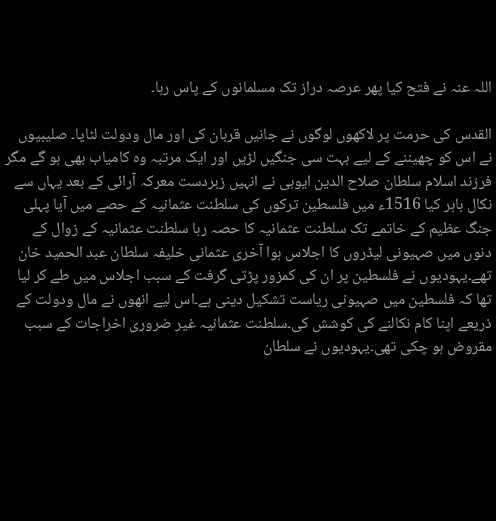اللہ عنہ نے فتح کیا پھر عرصہ دراز تک مسلمانوں کے پاس رہا۔

القدس کی حرمت پر لاکھوں لوگوں نے جانیں قربان کی اور مال ودولت لٹایا۔ صلیبیوں نے اس کو چھیننے کے لیے بہت سی جنگیں لڑیں اور ایک مرتبہ وہ کامیاب بھی ہو گے مگر فرزند اسلام سلطان صلاح الدین ایوبی نے انہیں زبردست معرکہ آرائی کے بعد یہاں سے نکال باہر کیا 1516ء میں فلسطین ترکوں کی سلطنت عثمانیہ کے حصے میں آیا پہلی جنگ عظیم کے خاتمے تک سلطنت عثمانیہ کا حصہ رہا سلطنت عثمانیہ کے زوال کے دنوں میں صہیونی لیڈروں کا اجلاس ہوا آخری عثمانی خلیفہ سلطان عبد الحمید خان تھے۔یہودیوں نے فلسطین پر ان کی کمزور پڑتی گرفت کے سبب اجلاس میں طے کر لیا تھا کہ فلسطین میں صہیونی ریاست تشکیل دینی ہے۔اس لیے انھوں نے مال ودولت کے ذریعے اپنا کام نکالنے کی کوشش کی۔سلطنت عثمانیہ غیر ضروری اخراجات کے سبب مقروض ہو چکی تھی۔یہودیوں نے سلطان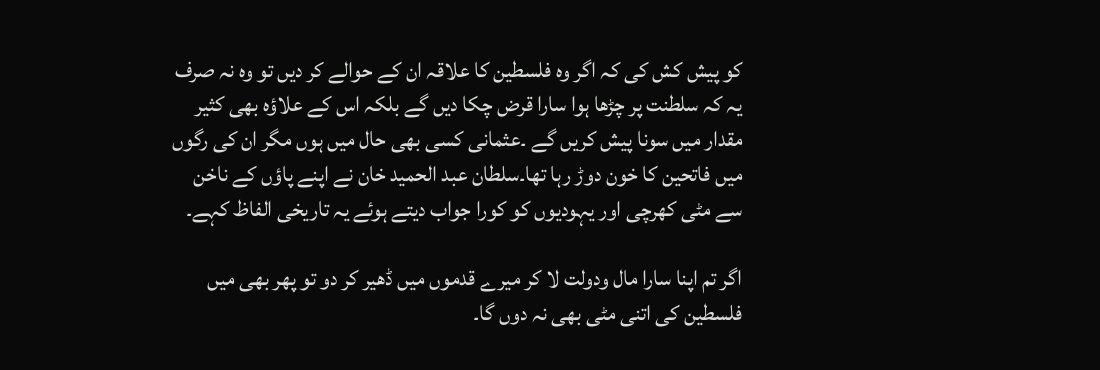کو پیش کش کی کہ اگر وہ فلسطین کا علاقہ ان کے حوالے کر دیں تو وہ نہ صرف یہ کہ سلطنت پر چڑھا ہوا سارا قرض چکا دیں گے بلکہ اس کے علاؤہ بھی کثیر مقدار میں سونا پیش کریں گے ۔عثمانی کسی بھی حال میں ہوں مگر ان کی رگوں میں فاتحین کا خون دوڑ رہا تھا۔سلطان عبد الحمید خان نے اپنے پاؤں کے ناخن سے مٹی کھرچی اور یہودیوں کو کورا جواب دیتے ہوئے یہ تاریخی الفاظ کہے۔

اگر تم اپنا سارا مال ودولت لا کر میرے قدموں میں ڈھیر کر دو تو پھر بھی میں فلسطین کی اتنی مٹی بھی نہ دوں گا۔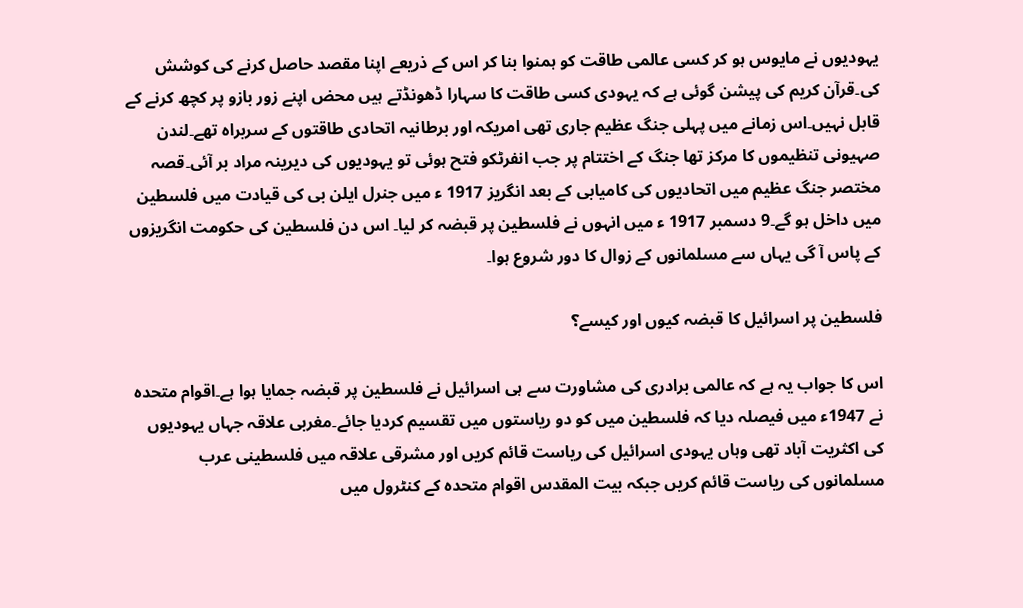یہودیوں نے مایوس ہو کر کسی عالمی طاقت کو ہمنوا بنا کر اس کے ذریعے اپنا مقصد حاصل کرنے کی کوشش کی۔قرآن کریم کی پیشن گوئی ہے کہ یہودی کسی طاقت کا سہارا ڈھونڈتے ہیں محض اپنے زور بازو پر کچھ کرنے کے قابل نہیں۔اس زمانے میں پہلی جنگ عظیم جاری تھی امریکہ اور برطانیہ اتحادی طاقتوں کے سربراہ تھے۔لندن صہیونی تنظیموں کا مرکز تھا جنگ کے اختتام پر جب انفرٹکو فتح ہوئی تو یہودیوں کی دیرینہ مراد بر آئی۔قصہ مختصر جنگ عظیم میں اتحادیوں کی کامیابی کے بعد انگریز 1917 ء میں جنرل ایلن بی کی قیادت میں فلسطین میں داخل ہو گے۔9 دسمبر 1917 ء میں انہوں نے فلسطین پر قبضہ کر لیا۔ اس دن فلسطین کی حکومت انگریزوں کے پاس آ گی یہاں سے مسلمانوں کے زوال کا دور شروع ہوا۔

فلسطین پر اسرائیل کا قبضہ کیوں اور کیسے؟

اس کا جواب یہ ہے کہ عالمی برادری کی مشاورت سے ہی اسرائیل نے فلسطین پر قبضہ جمایا ہوا ہے۔اقوام متحدہ نے 1947ء میں فیصلہ دیا کہ فلسطین میں کو دو ریاستوں میں تقسیم کردیا جائے۔مغربی علاقہ جہاں یہودیوں کی اکثریت آباد تھی وہاں یہودی اسرائیل کی ریاست قائم کریں اور مشرقی علاقہ میں فلسطینی عرب مسلمانوں کی ریاست قائم کریں جبکہ بیت المقدس اقوام متحدہ کے کنٹرول میں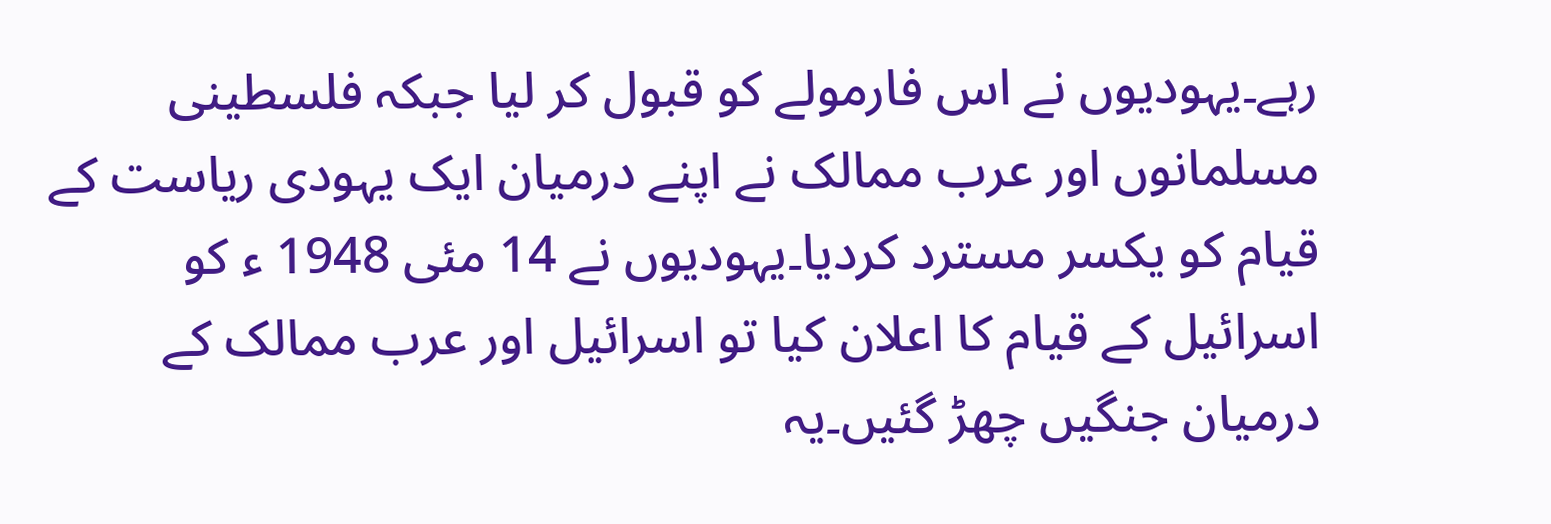رہے۔یہودیوں نے اس فارمولے کو قبول کر لیا جبکہ فلسطینی مسلمانوں اور عرب ممالک نے اپنے درمیان ایک یہودی ریاست کے قیام کو یکسر مسترد کردیا۔یہودیوں نے 14 مئی 1948 ء کو اسرائیل کے قیام کا اعلان کیا تو اسرائیل اور عرب ممالک کے درمیان جنگیں چھڑ گئیں۔یہ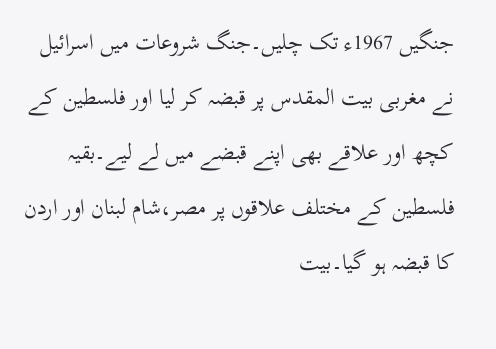جنگیں 1967ء تک چلیں۔جنگ شروعات میں اسرائیل نے مغربی بیت المقدس پر قبضہ کر لیا اور فلسطین کے کچھ اور علاقے بھی اپنے قبضے میں لے لیے۔بقیہ فلسطین کے مختلف علاقوں پر مصر،شام لبنان اور اردن کا قبضہ ہو گیا۔بیت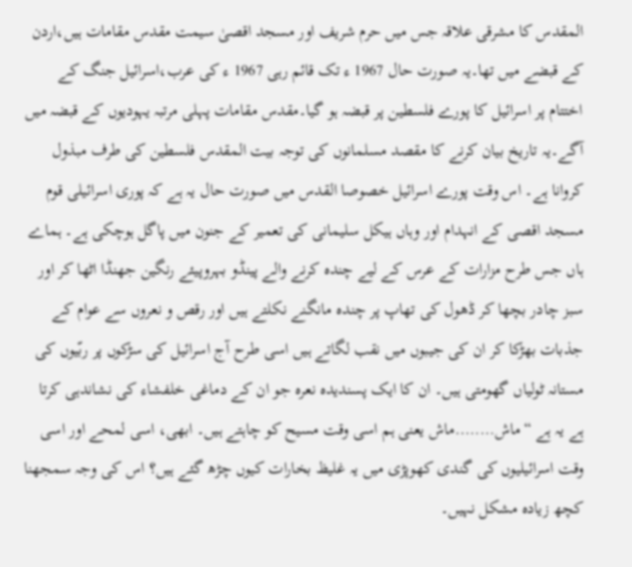المقدس کا مشرقی علاقہ جس میں حرم شریف اور مسجد اقصیٰ سیمت مقدس مقامات ہیں،اردن کے قبضے میں تھا۔یہ صورت حال 1967 ء تک قائم رہی 1967 ء کی عرب،اسرائیل جنگ کے اختتام پر اسرائیل کا پورے فلسطین پر قبضہ ہو گیا۔مقدس مقامات پہلی مرتبہ یہودیوں کے قبضہ میں آگے۔یہ تاریخ بیان کرنے کا مقصد مسلمانوں کی توجہ بیت المقدس فلسطین کی طرف مبذول کروانا ہے۔ اس وقت پورے اسرائیل خصوصا القدس میں صورت حال یہ ہے کہ پوری اسرائیلی قوم مسجد اقصی کے انہدام اور وہاں ہیکل سلیمانی کی تعمیر کے جنون میں پاگل ہوچکی ہے۔ ہماے ہاں جس طرح مزارات کے عرس کے لیے چندہ کرنے والے پینڈو بہروپیئے رنگین جھنڈا اٹھا کر اور سبز چادر بچھا کر ڈھول کی تھاپ پر چندہ مانگنے نکلتے ہیں اور رقص و نعروں سے عوام کے جذبات بھڑکا کر ان کی جیبوں میں نقب لگاتے ہیں اسی طرح آج اسرائیل کی سڑکوں پر ربّیوں کی مستانہ ٹولیاں گھومتی ہیں۔ ان کا ایک پسندیدہ نعرہ جو ان کے دماغی خلفشاء کی نشاندہی کرتا ہے یہ ہے “ماش……..ماش یعنی ہم اسی وقت مسیح کو چاہتے ہیں۔ ابھی، اسی لمحے اور اسی وقت اسرائیلیوں کی گندی کھوپڑی میں یہ غلیظ بخارات کیوں چڑھ گئے ہیں؟ اس کی وجہ سمجھنا کچھ زیادہ مشکل نہیں۔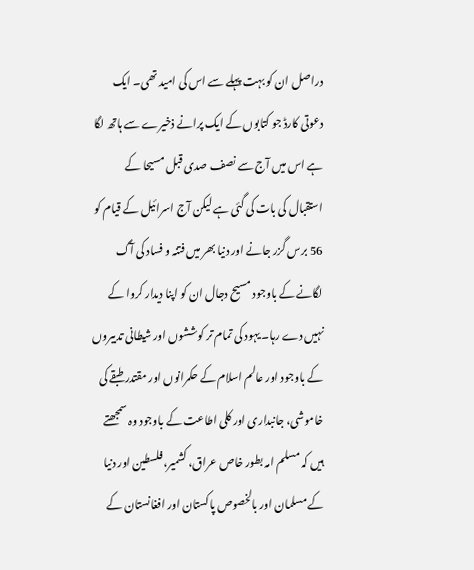دراصل ان کو بہت پہلے سے اس کی امید تھی۔ ایک دعوتی کارڈ جو کتابوں کے ایک پرانے ذخیرے سے ہاتھ لگا ہے اس میں آج سے نصف صدی قبل مسیحا کے استقبال کی بات کی گئی ہے لیکن آج اسرائیل کے قیام کو 56 برس گزر جانے اور دنیا بھر میں فتنہ و فساد کی آگ لگانے کے باوجود مسیح دجال ان کو اپنا دیدار کروا کے نہیں دے رہا۔ یہود کی تمام تر کوششوں اور شیطانی تدبیروں کے باوجود اور عالم اسلام کے حکمرانوں اور مقتدر طبقے کی خاموشی، جانبداری اور کلی اطاعت کے باوجود وہ سمجھتے ہیں کہ مسلم امہ بطور خاص عراق، کشمیر، فلسطین اور دنیا کے مسلمان اور بالخصوص پاکستان اور افغانستان کے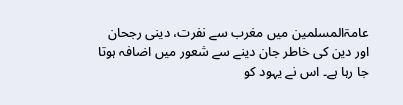عامۃالمسلمین میں مغرب سے نفرت، دینی رجحان اور دین کی خاطر جان دینے سے شعور میں اضافہ ہوتا جا رہا ہے۔ اس نے یہود کو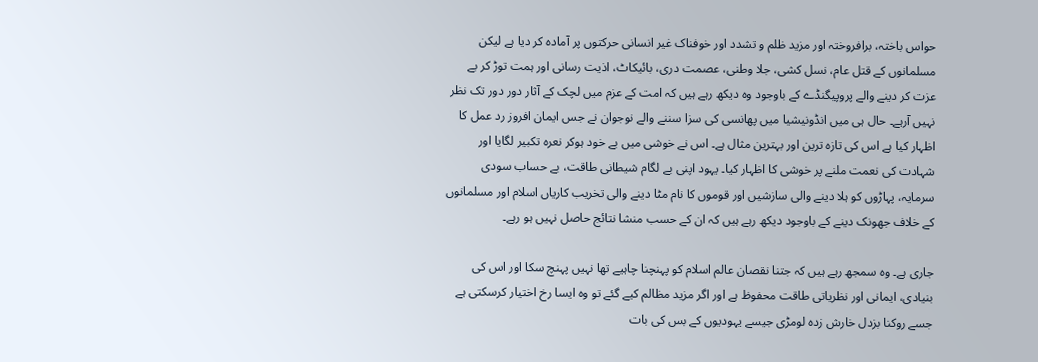حواس باختہ، برافروختہ اور مزید ظلم و تشدد اور خوفناک غیر انسانی حرکتوں پر آمادہ کر دیا ہے لیکن مسلمانوں کے قتل عام، نسل کشی، جلا وطنی، عصمت دری، بائیکاٹ، اذیت رسانی اور ہمت توڑ کر بے عزت کر دینے والے پروپیگنڈے کے باوجود وہ دیکھ رہے ہیں کہ امت کے عزم میں لچک کے آثار دور دور تک نظر نہیں آرہے۔ حال ہی میں انڈونیشیا میں پھانسی کی سزا سننے والے نوجوان نے جس ایمان افروز رد عمل کا اظہار کیا ہے اس کی تازہ ترین اور بہترین مثال ہے۔ اس نے خوشی میں بے خود ہوکر نعرہ تکبیر لگایا اور شہادت کی نعمت ملنے پر خوشی کا اظہار کیا۔ یہود اپنی بے لگام شیطانی طاقت، بے حساب سودی سرمایہ، پہاڑوں کو ہلا دینے والی سازشیں اور قوموں کا نام مٹا دینے والی تخریب کاریاں اسلام اور مسلمانوں کے خلاف جھونک دینے کے باوجود دیکھ رہے ہیں کہ ان کے حسب منشا نتائج حاصل نہیں ہو رہے۔

جاری ہے۔ وہ سمجھ رہے ہیں کہ جتنا نقصان عالم اسلام کو پہنچنا چاہیے تھا نہیں پہنچ سکا اور اس کی بنیادی، ایمانی اور نظریاتی طاقت محفوظ ہے اور اگر مزید مظالم کیے گئے تو وہ ایسا رخ اختیار کرسکتی ہے جسے روکنا بزدل خارش زدہ لومڑی جیسے یہودیوں کے بس کی بات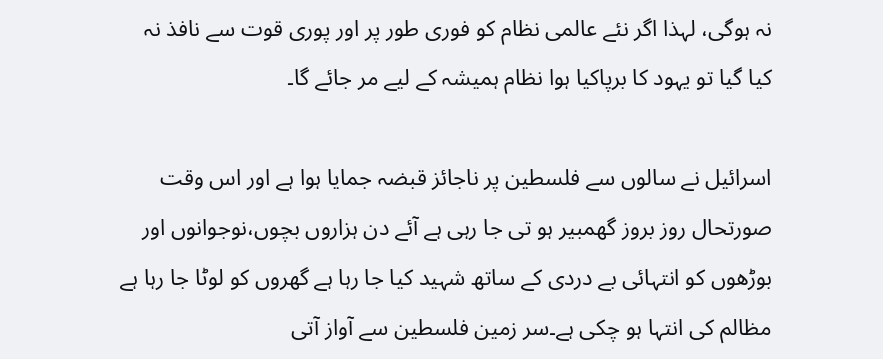نہ ہوگی، لہذا اگر نئے عالمی نظام کو فوری طور پر اور پوری قوت سے نافذ نہ کیا گیا تو یہود کا برپاکیا ہوا نظام ہمیشہ کے لیے مر جائے گا۔

اسرائیل نے سالوں سے فلسطین پر ناجائز قبضہ جمایا ہوا ہے اور اس وقت صورتحال روز بروز گھمبیر ہو تی جا رہی ہے آئے دن ہزاروں بچوں،نوجوانوں اور بوڑھوں کو انتہائی بے دردی کے ساتھ شہید کیا جا رہا ہے گھروں کو لوٹا جا رہا ہے مظالم کی انتہا ہو چکی ہے۔سر زمین فلسطین سے آواز آتی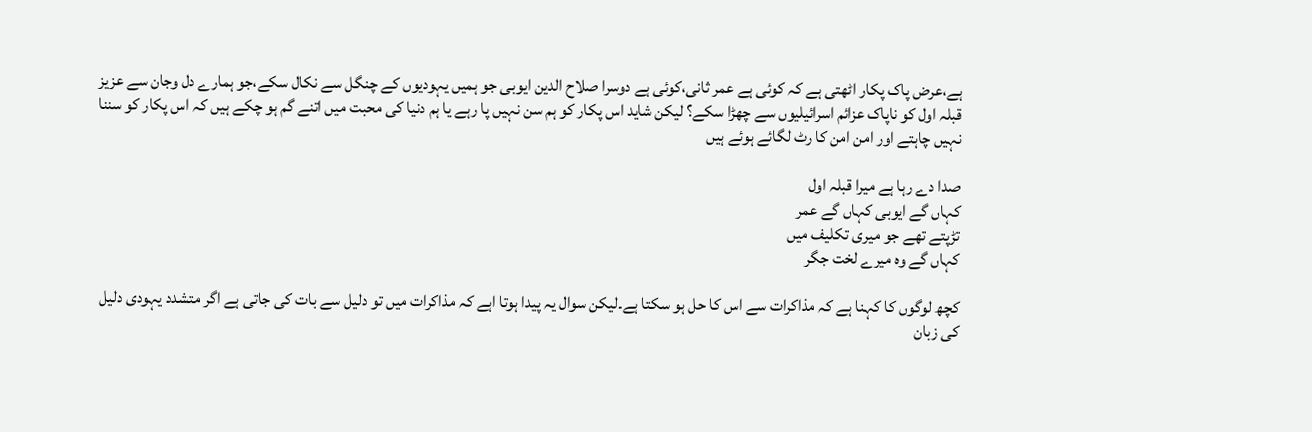ہے،عرض پاک پکار اٹھتی ہے کہ کوئی ہے عمر ثانی،کوئی ہے دوسرا صلاح الدین ایوبی جو ہمیں یہودیوں کے چنگل سے نکال سکے،جو ہمارے دل وجان سے عزیز قبلہ اول کو ناپاک عزائم اسرائیلیوں سے چھڑا سکے؟ لیکن شاید اس پکار کو ہم سن نہیں پا رہے یا ہم دنیا کی محبت میں اتنے گم ہو چکے ہیں کہ اس پکار کو سننا نہیں چاہتے اور امن امن کا رٹ لگائے ہوئے ہیں

صدا دے رہا ہے میرا قبلہ اول
کہاں گے ایوبی کہاں گے عمر
تڑپتے تھے جو میری تکلیف میں
کہاں گے وہ میرے لخت جگر

کچھ لوگوں کا کہنا ہے کہ مذاکرات سے اس کا حل ہو سکتا ہے۔لیکن سوال یہ پیدا ہوتا اہے کہ مذاکرات میں تو دلیل سے بات کی جاتی ہے اگر متشدد یہودی دلیل کی زبان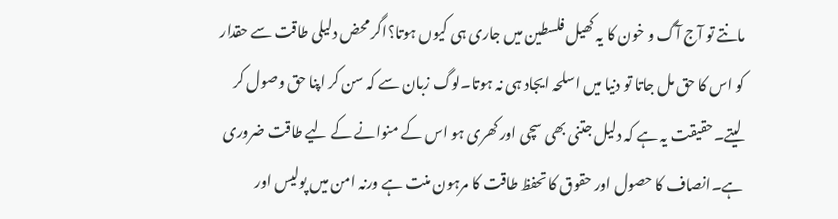مانتے تو آج آگ و خون کا یہ کھیل فلسطین میں جاری ہی کیوں ہوتا؟اگر محض دلیلی طاقت سے حقدار کو اس کا حق مل جاتا تو دنیا میں اسلحہ ایجاد ہی نہ ہوتا۔لوگ زبان سے کہ سن کر اپنا حق وصول کر لیتے۔حقیقت یہ ہے کہ دلیل جتنی بھی سچی اور کھری ہو اس کے منوانے کے لیے طاقت ضروری ہے۔انصاف کا حصول اور حقوق کا تحفظ طاقت کا مرہون منت ہے ورنہ امن میں پولیس اور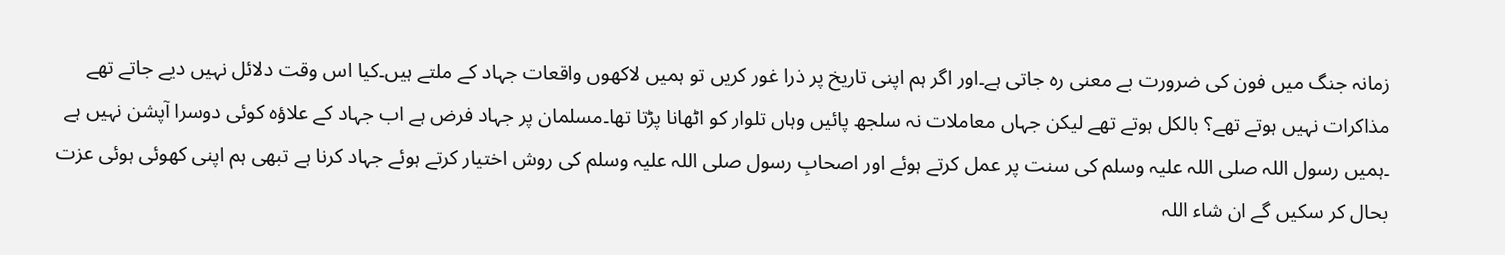زمانہ جنگ میں فون کی ضرورت بے معنی رہ جاتی ہے۔اور اگر ہم اپنی تاریخ پر ذرا غور کریں تو ہمیں لاکھوں واقعات جہاد کے ملتے ہیں۔کیا اس وقت دلائل نہیں دیے جاتے تھے مذاکرات نہیں ہوتے تھے؟ بالکل ہوتے تھے لیکن جہاں معاملات نہ سلجھ پائیں وہاں تلوار کو اٹھانا پڑتا تھا۔مسلمان پر جہاد فرض ہے اب جہاد کے علاؤہ کوئی دوسرا آپشن نہیں ہے ۔ہمیں رسول اللہ صلی اللہ علیہ وسلم کی سنت پر عمل کرتے ہوئے اور اصحابِ رسول صلی اللہ علیہ وسلم کی روش اختیار کرتے ہوئے جہاد کرنا ہے تبھی ہم اپنی کھوئی ہوئی عزت بحال کر سکیں گے ان شاء اللہ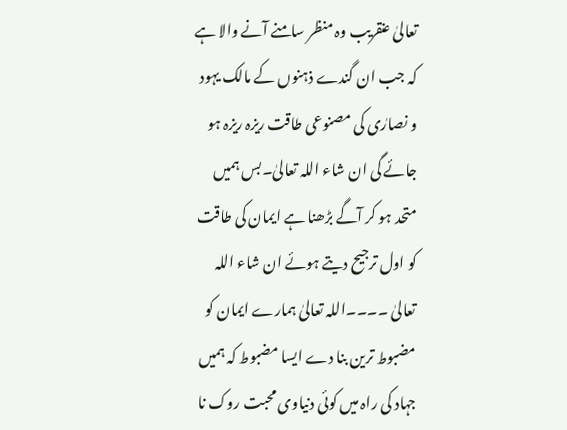تعالیٰ عنقریب وہ منظر سامنے آنے والا ہے کہ جب ان گندے ذہنوں کے مالک یہود و نصارٰی کی مصنوعی طاقت ریزہ ریزہ ہو جائے گی ان شاء اللہ تعالیٰ۔بس ہمیں متحد ہو کر آگے بڑھنا ہے ایمان کی طاقت کو اول ترجیح دیتے ہوئے ان شاء اللہ تعالیٰ ۔۔۔۔اللہ تعالیٰ ہمارے ایمان کو مضبوط ترین بنا دے ایسا مضبوط کہ ہمیں جہاد کی راہ میں کوئی دنیاوی محبت روک نا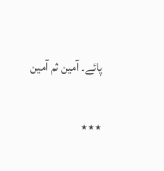پائے۔ آمین ثم آمین

٭٭٭